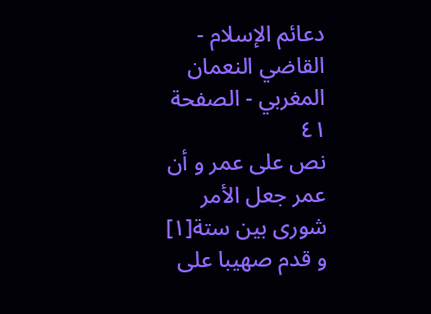دعائم الإسلام - القاضي النعمان المغربي - الصفحة ٤١
نص على عمر و أن عمر جعل الأمر شورى بين ستة[١] و قدم صهيبا على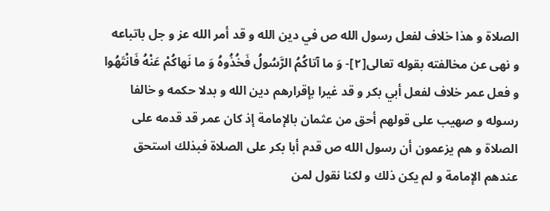الصلاة و هذا خلاف لفعل رسول الله ص في دين الله و قد أمر الله عز و جل باتباعه و نهى عن مخالفته بقوله تعالى[٢]- وَ ما آتاكُمُ الرَّسُولُ فَخُذُوهُ وَ ما نَهاكُمْ عَنْهُ فَانْتَهُوا و فعل عمر خلاف لفعل أبي بكر و قد غيرا بإقرارهم دين الله و بدلا حكمه و خالفا رسوله و صهيب على قولهم أحق من عثمان بالإمامة إذ كان عمر قد قدمه على الصلاة و هم يزعمون أن رسول الله ص قدم أبا بكر على الصلاة فبذلك استحق عندهم الإمامة و لم يكن ذلك و لكنا نقول لمن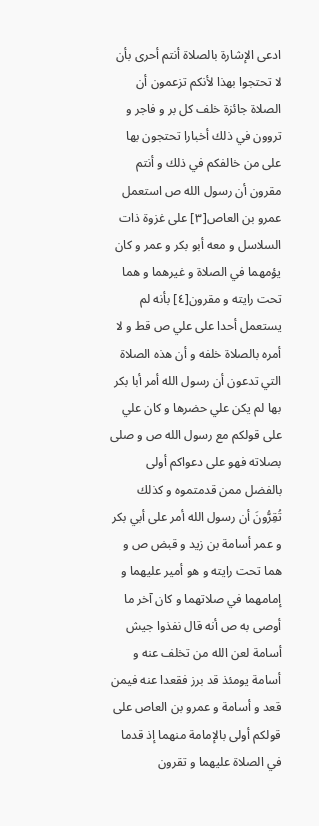ادعى الإشارة بالصلاة أنتم أحرى بأن لا تحتجوا بهذا لأنكم تزعمون أن الصلاة جائزة خلف كل بر و فاجر و تروون في ذلك أخبارا تحتجون بها على من خالفكم في ذلك و أنتم مقرون أن رسول الله ص استعمل عمرو بن العاص[٣] على غزوة ذات السلاسل و معه أبو بكر و عمر و كان يؤمهما في الصلاة و غيرهما و هما تحت رايته و مقرون[٤] بأنه لم يستعمل أحدا على علي ص قط و لا أمره بالصلاة خلفه و أن هذه الصلاة التي تدعون أن رسول الله أمر أبا بكر بها لم يكن علي حضرها و كان علي على قولكم مع رسول الله ص و صلى بصلاته فهو على دعواكم أولى بالفضل ممن قدمتموه و كذلك تُقِرُّونَ أن رسول الله أمر على أبي بكر و عمر أسامة بن زيد و قبض ص و هما تحت رايته و هو أمير عليهما و إمامهما في صلاتهما و كان آخر ما أوصى به ص أنه قال نفذوا جيش أسامة لعن الله من تخلف عنه و أسامة يومئذ قد برز فقعدا عنه فيمن قعد و أسامة و عمرو بن العاص على قولكم أولى بالإمامة منهما إذ قدما في الصلاة عليهما و تقرون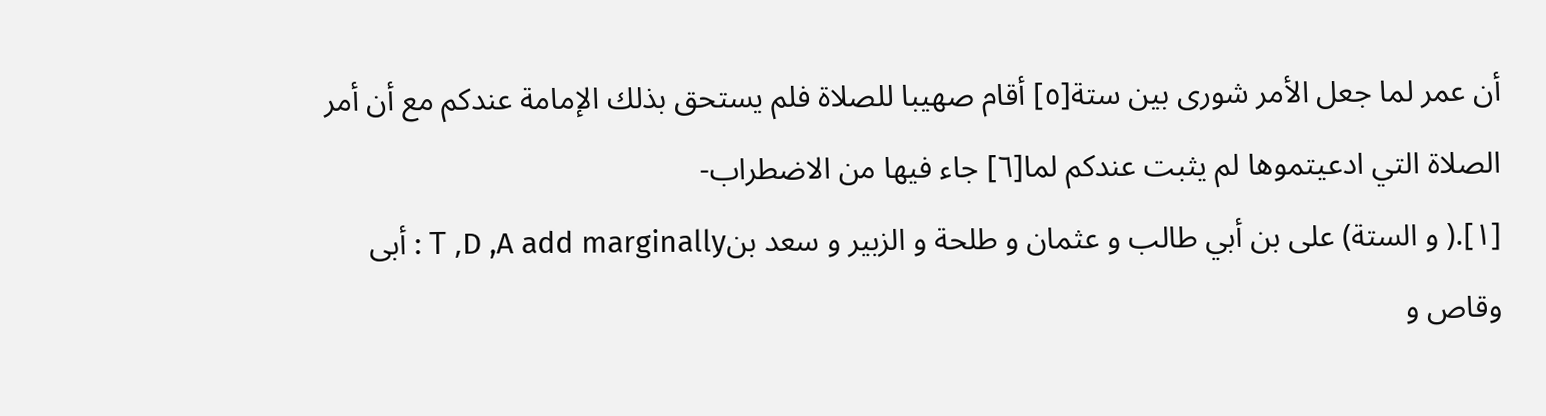أن عمر لما جعل الأمر شورى بين ستة[٥] أقام صهيبا للصلاة فلم يستحق بذلك الإمامة عندكم مع أن أمر الصلاة التي ادعيتموها لم يثبت عندكم لما[٦] جاء فيها من الاضطراب-
[١].( و الستة) على بن أبي طالب و عثمان و طلحة و الزبير و سعد بنT ,D ,A add marginally : أبى وقاص و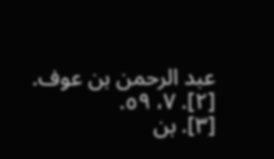عبد الرحمن بن عوف.
[٢]. ٧، ٥٩.
[٣]. بن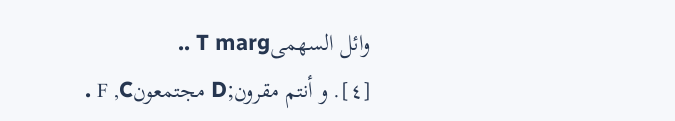وائل السهمىT marg ..
[٤]. و أنتم مقرون;D مجتمعونF ,C .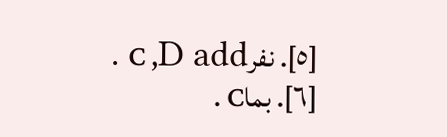[٥]. نفرC ,D add .
[٦]. بماC .